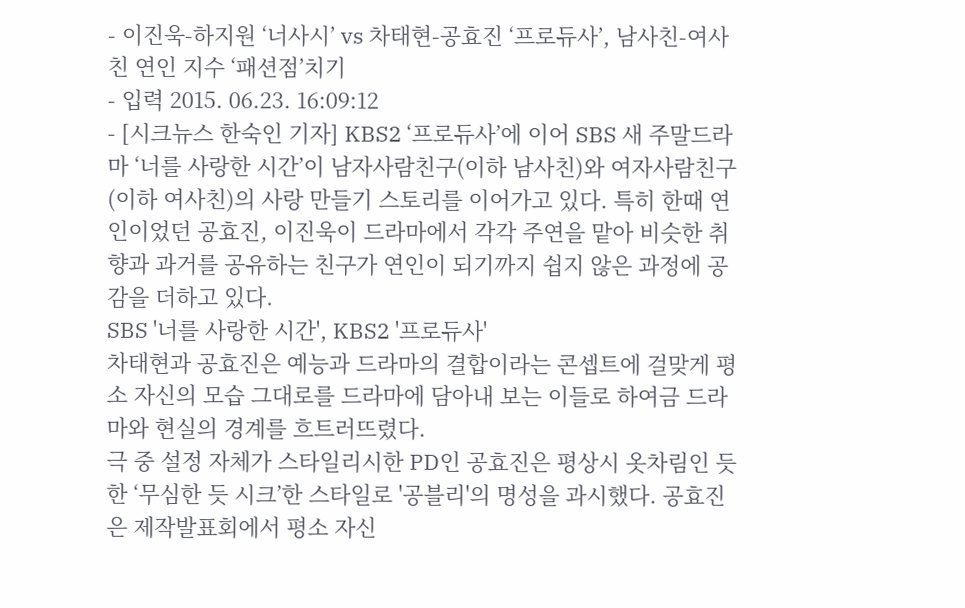- 이진욱-하지원 ‘너사시’ vs 차태현-공효진 ‘프로듀사’, 남사친-여사친 연인 지수 ‘패션점’치기
- 입력 2015. 06.23. 16:09:12
- [시크뉴스 한숙인 기자] KBS2 ‘프로듀사’에 이어 SBS 새 주말드라마 ‘너를 사랑한 시간’이 남자사람친구(이하 남사친)와 여자사람친구(이하 여사친)의 사랑 만들기 스토리를 이어가고 있다. 특히 한때 연인이었던 공효진, 이진욱이 드라마에서 각각 주연을 맡아 비슷한 취향과 과거를 공유하는 친구가 연인이 되기까지 쉽지 않은 과정에 공감을 더하고 있다.
SBS '너를 사랑한 시간', KBS2 '프로듀사'
차태현과 공효진은 예능과 드라마의 결합이라는 콘셉트에 걸맞게 평소 자신의 모습 그대로를 드라마에 담아내 보는 이들로 하여금 드라마와 현실의 경계를 흐트러뜨렸다.
극 중 설정 자체가 스타일리시한 PD인 공효진은 평상시 옷차림인 듯한 ‘무심한 듯 시크’한 스타일로 '공블리'의 명성을 과시했다. 공효진은 제작발표회에서 평소 자신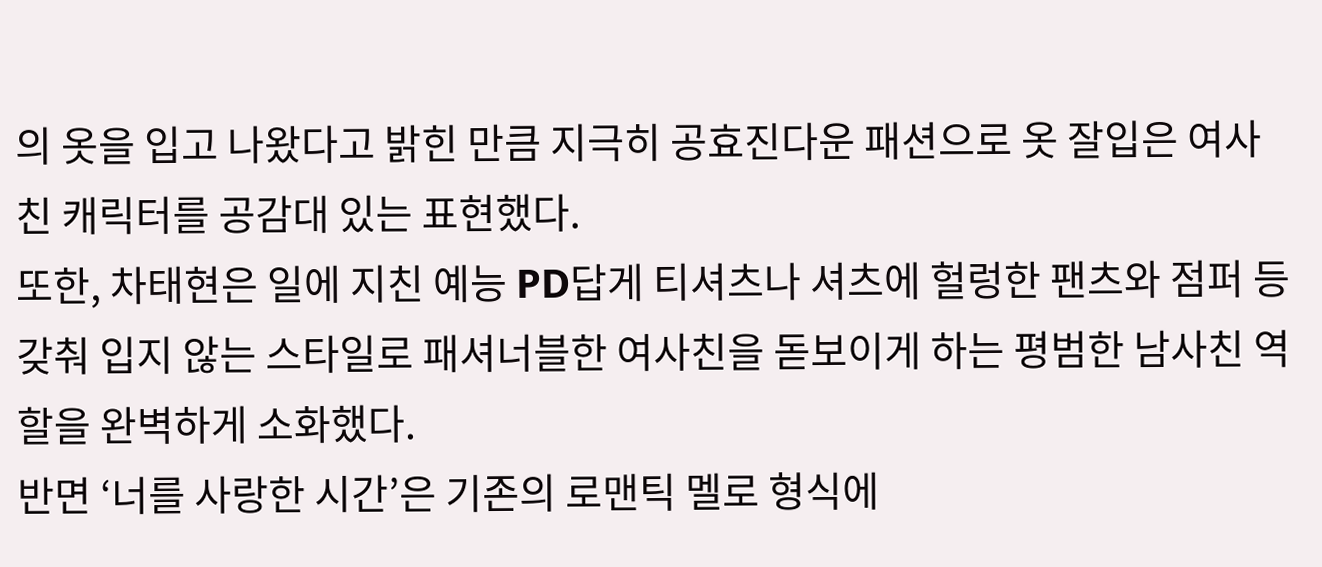의 옷을 입고 나왔다고 밝힌 만큼 지극히 공효진다운 패션으로 옷 잘입은 여사친 캐릭터를 공감대 있는 표현했다.
또한, 차태현은 일에 지친 예능 PD답게 티셔츠나 셔츠에 헐렁한 팬츠와 점퍼 등 갖춰 입지 않는 스타일로 패셔너블한 여사친을 돋보이게 하는 평범한 남사친 역할을 완벽하게 소화했다.
반면 ‘너를 사랑한 시간’은 기존의 로맨틱 멜로 형식에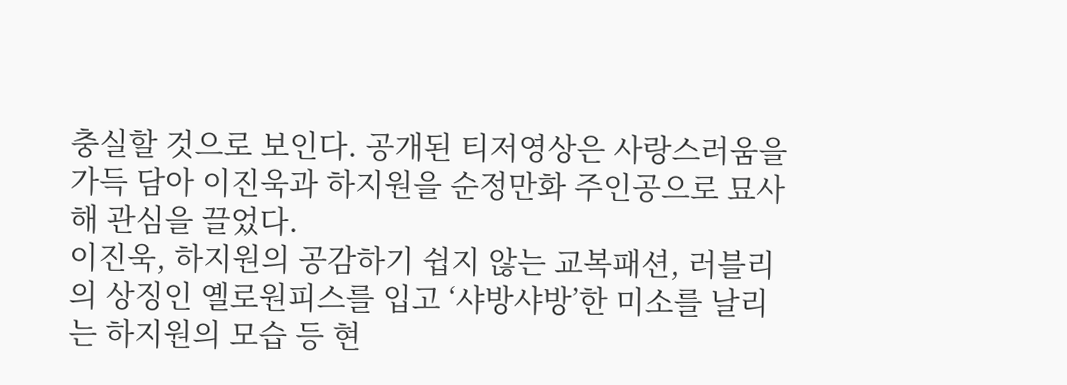충실할 것으로 보인다. 공개된 티저영상은 사랑스러움을 가득 담아 이진욱과 하지원을 순정만화 주인공으로 묘사해 관심을 끌었다.
이진욱, 하지원의 공감하기 쉽지 않는 교복패션, 러블리의 상징인 옐로원피스를 입고 ‘샤방샤방’한 미소를 날리는 하지원의 모습 등 현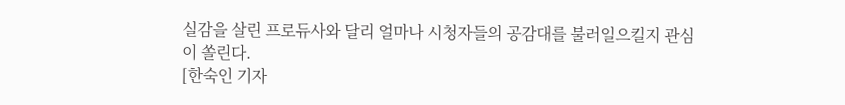실감을 살린 프로듀사와 달리 얼마나 시청자들의 공감대를 불러일으킬지 관심이 쏠린다.
[한숙인 기자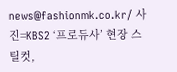news@fashionmk.co.kr/ 사진=KBS2 ‘프로듀사’ 현장 스틸컷,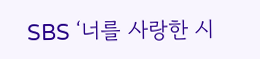SBS ‘너를 사랑한 시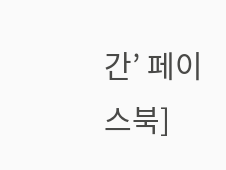간’ 페이스북]